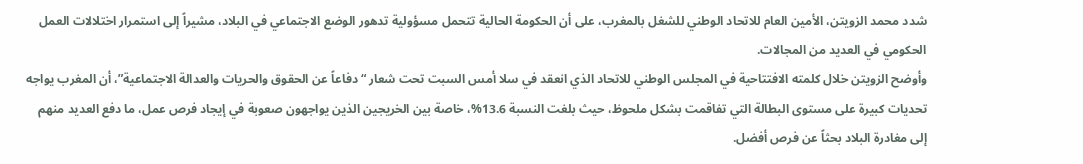شدد محمد الزويتن، الأمين العام للاتحاد الوطني للشغل بالمغرب، على أن الحكومة الحالية تتحمل مسؤولية تدهور الوضع الاجتماعي في البلاد، مشيراً إلى استمرار اختلالات العمل الحكومي في العديد من المجالات.
وأوضح الزويتن خلال كلمته الافتتاحية في المجلس الوطني للاتحاد الذي انعقد في سلا أمس السبت تحت شعار “دفاعاً عن الحقوق والحريات والعدالة الاجتماعية”، أن المغرب يواجه تحديات كبيرة على مستوى البطالة التي تفاقمت بشكل ملحوظ، حيث بلغت النسبة 13.6%، خاصة بين الخريجين الذين يواجهون صعوبة في إيجاد فرص عمل، ما دفع العديد منهم إلى مغادرة البلاد بحثاً عن فرص أفضل.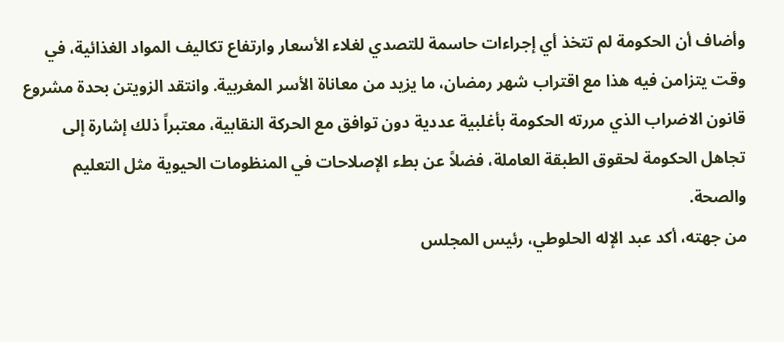وأضاف أن الحكومة لم تتخذ أي إجراءات حاسمة للتصدي لغلاء الأسعار وارتفاع تكاليف المواد الغذائية، في وقت يتزامن فيه هذا مع اقتراب شهر رمضان، ما يزيد من معاناة الأسر المغربية. وانتقد الزويتن بحدة مشروع قانون الاضراب الذي مررته الحكومة بأغلبية عددية دون توافق مع الحركة النقابية، معتبراً ذلك إشارة إلى تجاهل الحكومة لحقوق الطبقة العاملة، فضلاً عن بطء الإصلاحات في المنظومات الحيوية مثل التعليم والصحة.
من جهته، أكد عبد الإله الحلوطي، رئيس المجلس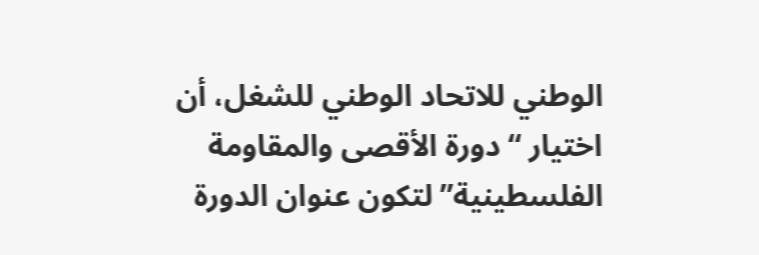الوطني للاتحاد الوطني للشغل، أن اختيار “دورة الأقصى والمقاومة الفلسطينية” لتكون عنوان الدورة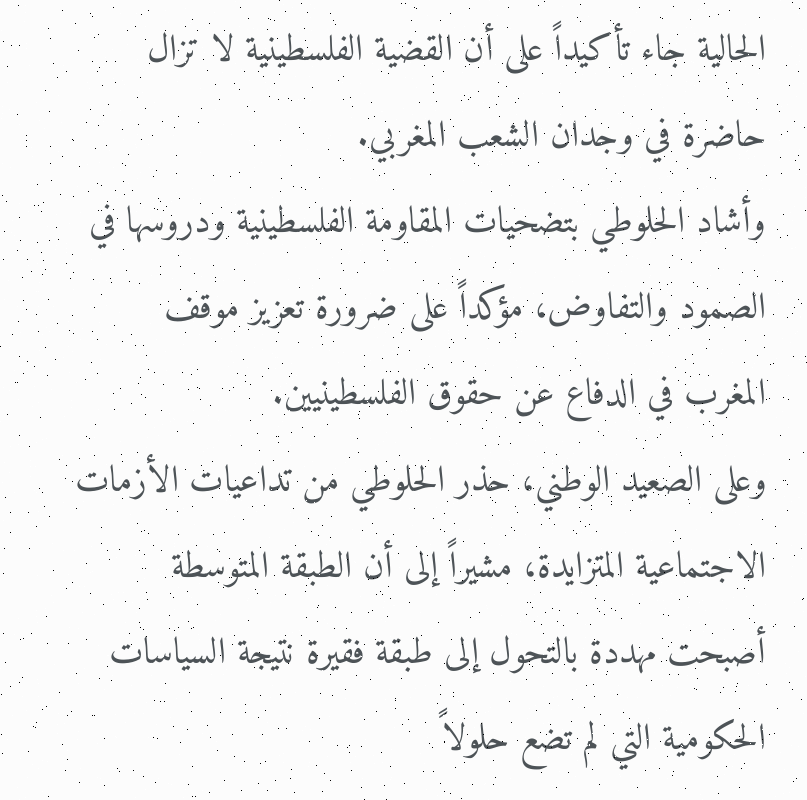الحالية جاء تأكيداً على أن القضية الفلسطينية لا تزال حاضرة في وجدان الشعب المغربي.
وأشاد الحلوطي بتضحيات المقاومة الفلسطينية ودروسها في الصمود والتفاوض، مؤكداً على ضرورة تعزيز موقف المغرب في الدفاع عن حقوق الفلسطينيين.
وعلى الصعيد الوطني، حذر الحلوطي من تداعيات الأزمات الاجتماعية المتزايدة، مشيراً إلى أن الطبقة المتوسطة أصبحت مهددة بالتحول إلى طبقة فقيرة نتيجة السياسات الحكومية التي لم تضع حلولاً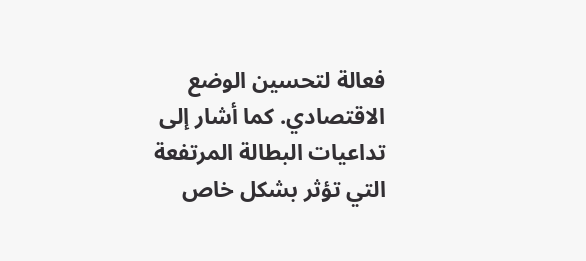فعالة لتحسين الوضع الاقتصادي. كما أشار إلى تداعيات البطالة المرتفعة التي تؤثر بشكل خاص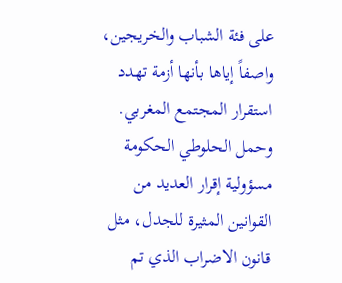على فئة الشباب والخريجين، واصفاً إياها بأنها أزمة تهدد استقرار المجتمع المغربي.
وحمل الحلوطي الحكومة مسؤولية إقرار العديد من القوانين المثيرة للجدل، مثل قانون الاضراب الذي تم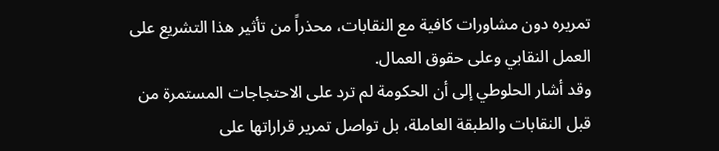تمريره دون مشاورات كافية مع النقابات، محذراً من تأثير هذا التشريع على العمل النقابي وعلى حقوق العمال.
وقد أشار الحلوطي إلى أن الحكومة لم ترد على الاحتجاجات المستمرة من قبل النقابات والطبقة العاملة، بل تواصل تمرير قراراتها على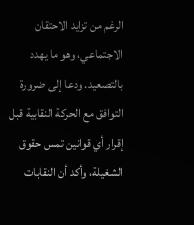الرغم من تزايد الاحتقان الاجتماعي، وهو ما يهدد بالتصعيد. ودعا إلى ضرورة التوافق مع الحركة النقابية قبل إقرار أي قوانين تمس حقوق الشغيلة، وأكد أن النقابات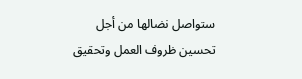ستواصل نضالها من أجل تحسين ظروف العمل وتحقيق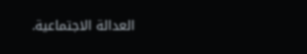العدالة الاجتماعية.